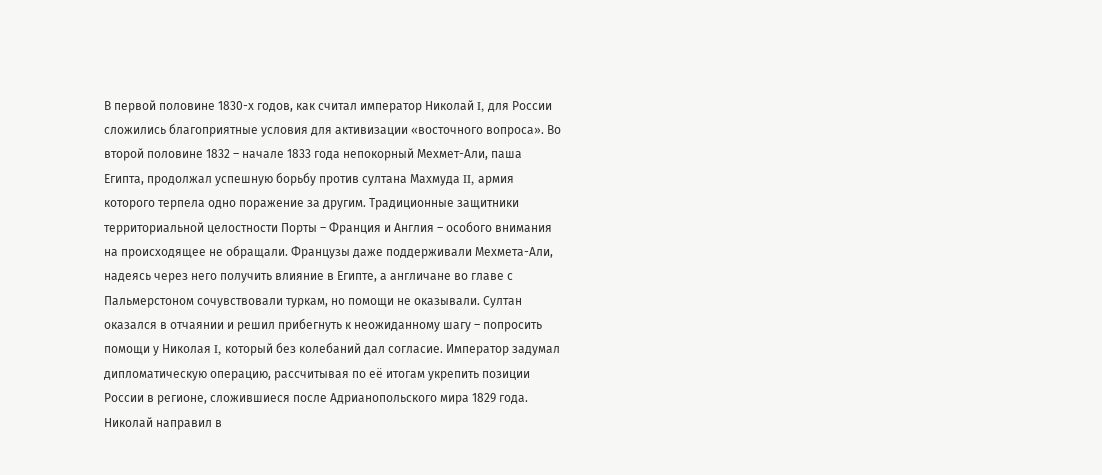В первой половине 1830-х годов, как считал император Николай I, для России сложились благоприятные условия для активизации «восточного вопроса». Во второй половине 1832 – начале 1833 года непокорный Мехмет-Али, паша Египта, продолжал успешную борьбу против султана Махмуда II, армия которого терпела одно поражение за другим. Традиционные защитники территориальной целостности Порты – Франция и Англия – особого внимания на происходящее не обращали. Французы даже поддерживали Мехмета-Али, надеясь через него получить влияние в Египте, а англичане во главе с Пальмерстоном сочувствовали туркам, но помощи не оказывали. Султан оказался в отчаянии и решил прибегнуть к неожиданному шагу – попросить помощи у Николая I, который без колебаний дал согласие. Император задумал дипломатическую операцию, рассчитывая по её итогам укрепить позиции России в регионе, сложившиеся после Адрианопольского мира 1829 года. Николай направил в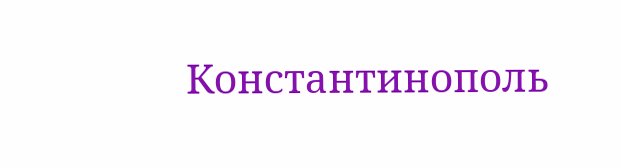Константинополь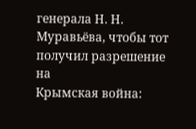генерала Н. Н. Муравьёва, чтобы тот получил разрешение на
Крымская война: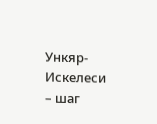Ункяр-Искелеси – шаг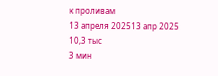к проливам
13 апреля 202513 апр 2025
10,3 тыс
3 мин